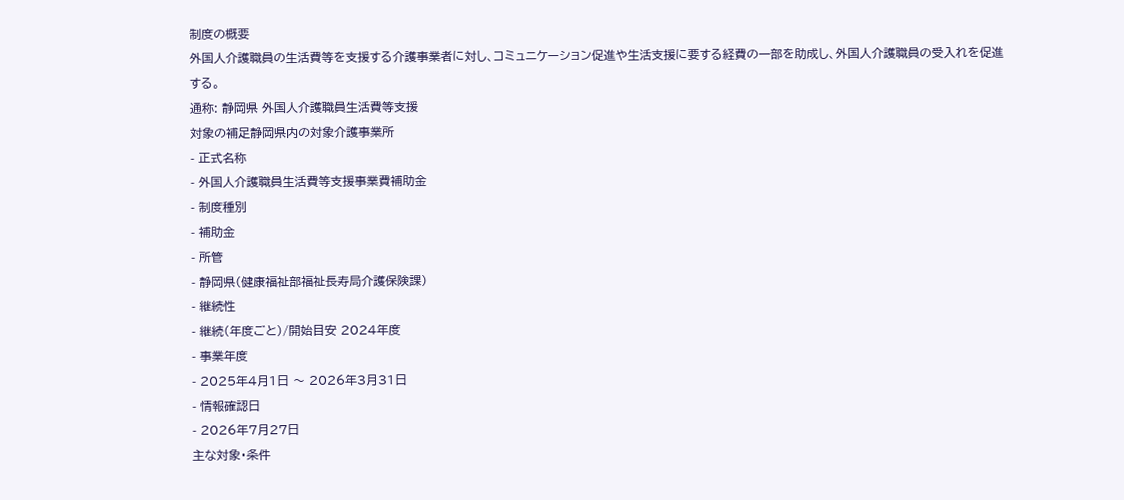制度の概要
外国人介護職員の生活費等を支援する介護事業者に対し、コミュニケーション促進や生活支援に要する経費の一部を助成し、外国人介護職員の受入れを促進する。
通称: 静岡県 外国人介護職員生活費等支援
対象の補足静岡県内の対象介護事業所
- 正式名称
- 外国人介護職員生活費等支援事業費補助金
- 制度種別
- 補助金
- 所管
- 静岡県(健康福祉部福祉長寿局介護保険課)
- 継続性
- 継続(年度ごと)/開始目安 2024年度
- 事業年度
- 2025年4月1日 〜 2026年3月31日
- 情報確認日
- 2026年7月27日
主な対象・条件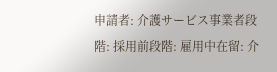申請者: 介護サービス事業者段階: 採用前段階: 雇用中在留: 介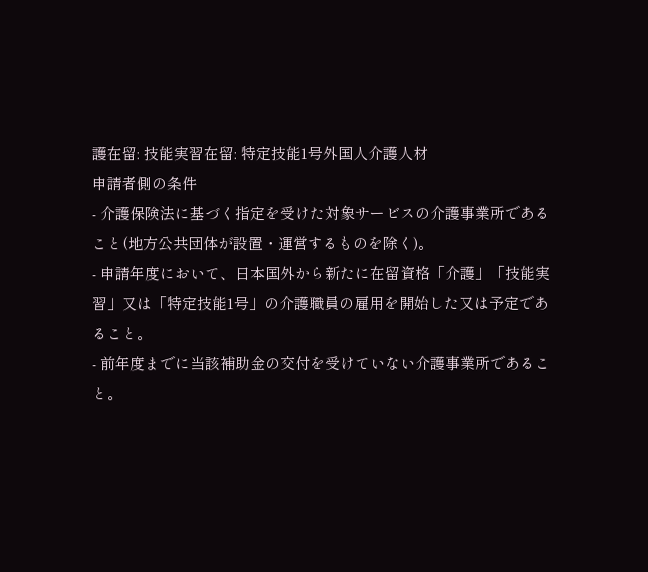護在留: 技能実習在留: 特定技能1号外国人介護人材
申請者側の条件
- 介護保険法に基づく指定を受けた対象サービスの介護事業所であること(地方公共団体が設置・運営するものを除く)。
- 申請年度において、日本国外から新たに在留資格「介護」「技能実習」又は「特定技能1号」の介護職員の雇用を開始した又は予定であること。
- 前年度までに当該補助金の交付を受けていない介護事業所であること。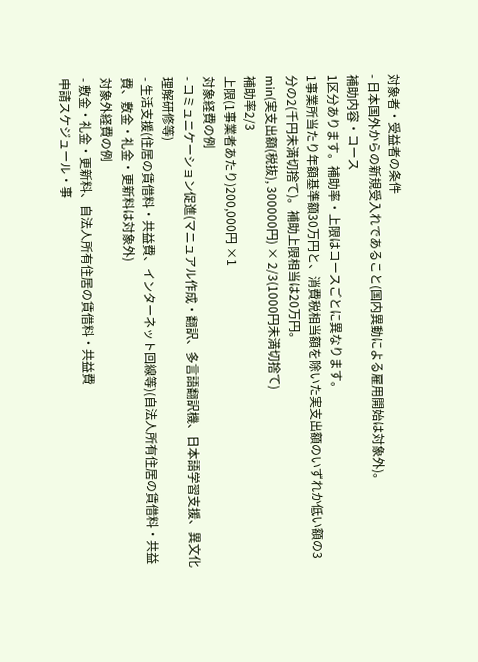対象者・受益者の条件
- 日本国外からの新規受入れであること(国内異動による雇用開始は対象外)。
補助内容・コース
1区分あります。補助率・上限はコースごとに異なります。
1事業所当たり年額基準額30万円と、消費税相当額を除いた実支出額のいずれか低い額の3分の2(千円未満切捨て)。補助上限相当は20万円。
min(実支出額(税抜), 300000円) × 2/3(1000円未満切捨て)
補助率2/3
上限(1事業者あたり)200,000円 ×1
対象経費の例
- コミュニケーション促進(マニュアル作成・翻訳、多言語翻訳機、日本語学習支援、異文化理解研修等)
- 生活支援(住居の賃借料・共益費、インターネット回線等)(自法人所有住居の賃借料・共益費、敷金・礼金・更新料は対象外)
対象外経費の例
- 敷金・礼金・更新料、自法人所有住居の賃借料・共益費
申請スケジュール・事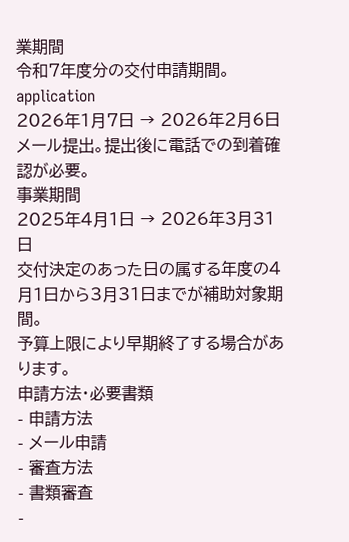業期間
令和7年度分の交付申請期間。
application
2026年1月7日 → 2026年2月6日
メール提出。提出後に電話での到着確認が必要。
事業期間
2025年4月1日 → 2026年3月31日
交付決定のあった日の属する年度の4月1日から3月31日までが補助対象期間。
予算上限により早期終了する場合があります。
申請方法・必要書類
- 申請方法
- メール申請
- 審査方法
- 書類審査
-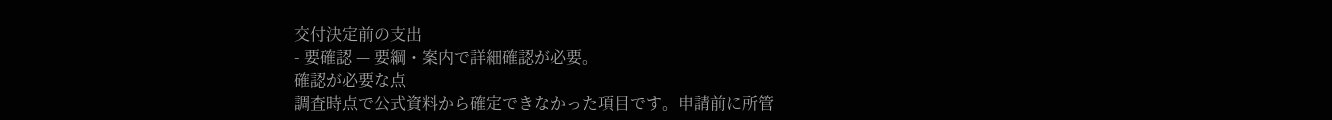交付決定前の支出
- 要確認 — 要綱・案内で詳細確認が必要。
確認が必要な点
調査時点で公式資料から確定できなかった項目です。申請前に所管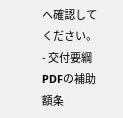へ確認してください。
- 交付要綱PDFの補助額条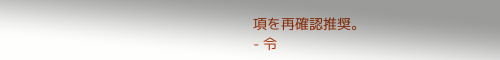項を再確認推奨。
- 令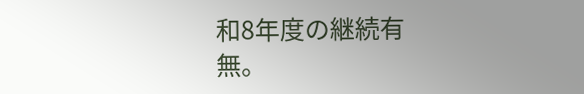和8年度の継続有無。